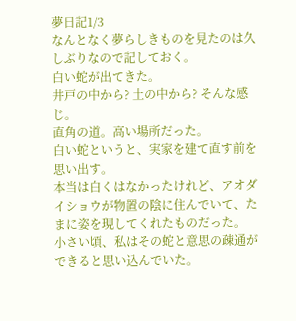夢日記1/3
なんとなく夢らしきものを見たのは久しぶりなので記しておく。
白い蛇が出てきた。
井戸の中から? 土の中から? そんな感じ。
直角の道。高い場所だった。
白い蛇というと、実家を建て直す前を思い出す。
本当は白くはなかったけれど、アオダイショウが物置の陰に住んでいて、たまに姿を現してくれたものだった。
小さい頃、私はその蛇と意思の疎通ができると思い込んでいた。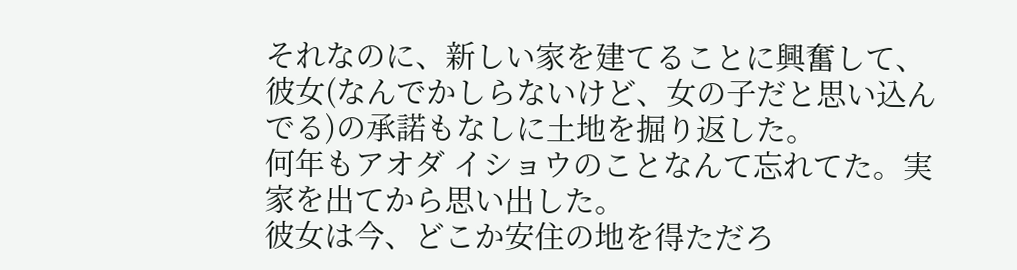それなのに、新しい家を建てることに興奮して、彼女(なんでかしらないけど、女の子だと思い込んでる)の承諾もなしに土地を掘り返した。
何年もアオダ イショウのことなんて忘れてた。実家を出てから思い出した。
彼女は今、どこか安住の地を得ただろ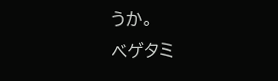うか。
ベゲタミ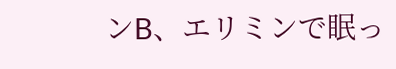ンB、エリミンで眠っ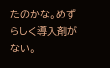たのかな。めずらしく導入剤がない。